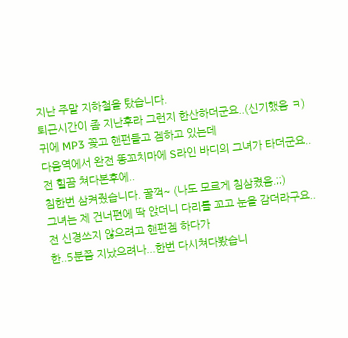지난 주말 지하철을 탔습니다.
퇴근시간이 좀 지난후라 그런지 한산하더군요..(신기했음 ㅋ)
귀에 MP3 꽂고 핸펀들고 겜하고 있는데
다음역에서 완전 똥꼬치마에 S라인 바디의 그녀가 타더군요..
전 힐끔 쳐다본후에..
침한번 삼켜줬습니다. 꿀꺽~ (나도 모르게 침삼켰음.;;)
그녀는 제 건너편에 딱 앉더니 다리를 꼬고 눈을 감더라구요..
전 신경쓰지 않으려고 핸펀겜 하다가
한..5분쯤 지났으려나...한번 다시쳐다봤습니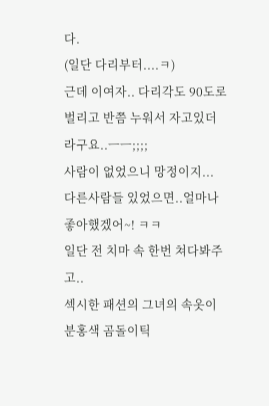다.
(일단 다리부터....ㅋ)
근데 이여자.. 다리각도 90도로 벌리고 반쯤 누워서 자고있더라구요..ㅡㅡ;;;;
사람이 없었으니 망정이지...
다른사람들 있었으면..얼마나 좋아했겠어~! ㅋㅋ
일단 전 치마 속 한번 쳐다봐주고..
섹시한 패션의 그녀의 속옷이 분홍색 곰돌이틱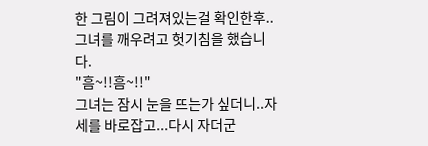한 그림이 그려져있는걸 확인한후..
그녀를 깨우려고 헛기침을 했습니다.
"흠~!!흠~!!"
그녀는 잠시 눈을 뜨는가 싶더니..자세를 바로잡고...다시 자더군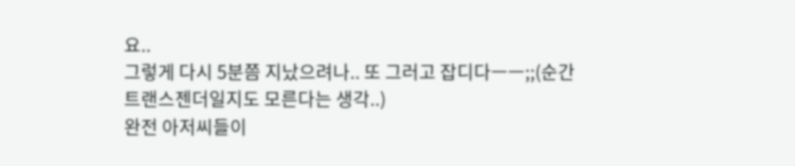요..
그렇게 다시 5분쯤 지났으려나.. 또 그러고 잡디다ㅡㅡ;;(순간 트랜스젠더일지도 모른다는 생각..)
완전 아저씨들이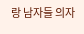랑 남자들 의자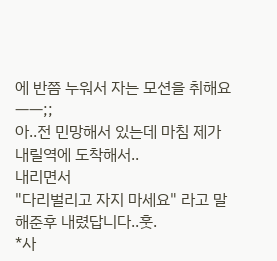에 반쯤 누워서 자는 모션을 취해요ㅡㅡ;;
아..전 민망해서 있는데 마침 제가 내릴역에 도착해서..
내리면서
"다리벌리고 자지 마세요" 라고 말해준후 내렸답니다..훗.
*사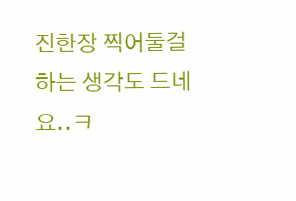진한장 찍어둘걸 하는 생각도 드네요..ㅋ